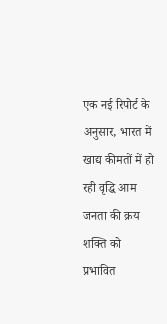एक नई रिपोर्ट के अनुसार, भारत में खाद्य कीमतों में हो रही वृद्धि आम जनता की क्रय शक्ति को प्रभावित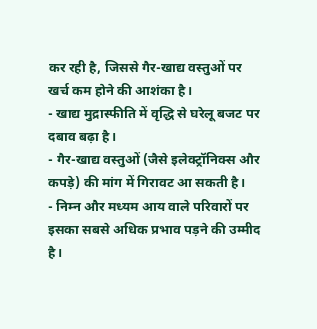कर रही है, जिससे गैर-खाद्य वस्तुओं पर खर्च कम होने की आशंका है।
- खाद्य मुद्रास्फीति में वृद्धि से घरेलू बजट पर दबाव बढ़ा है।
- गैर-खाद्य वस्तुओं (जैसे इलेक्ट्रॉनिक्स और कपड़े) की मांग में गिरावट आ सकती है।
- निम्न और मध्यम आय वाले परिवारों पर इसका सबसे अधिक प्रभाव पड़ने की उम्मीद है।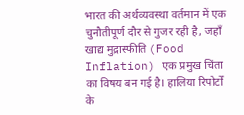भारत की अर्थव्यवस्था वर्तमान में एक चुनौतीपूर्ण दौर से गुजर रही है, जहाँ खाद्य मुद्रास्फीति (Food Inflation) एक प्रमुख चिंता का विषय बन गई है। हालिया रिपोर्टों के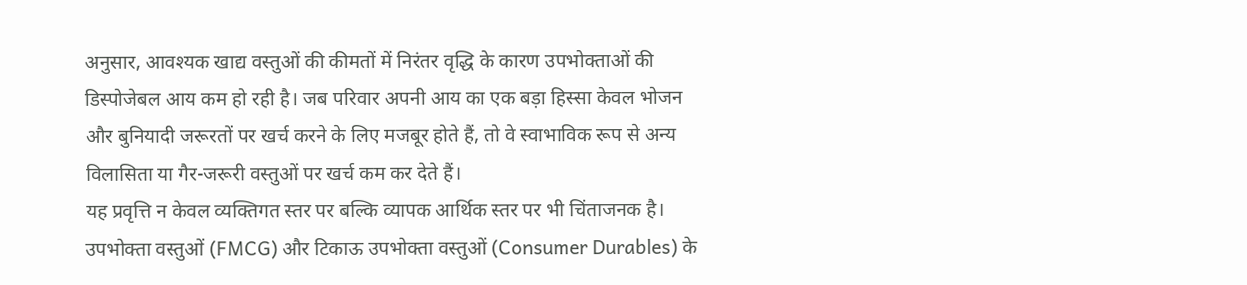अनुसार, आवश्यक खाद्य वस्तुओं की कीमतों में निरंतर वृद्धि के कारण उपभोक्ताओं की डिस्पोजेबल आय कम हो रही है। जब परिवार अपनी आय का एक बड़ा हिस्सा केवल भोजन और बुनियादी जरूरतों पर खर्च करने के लिए मजबूर होते हैं, तो वे स्वाभाविक रूप से अन्य विलासिता या गैर-जरूरी वस्तुओं पर खर्च कम कर देते हैं।
यह प्रवृत्ति न केवल व्यक्तिगत स्तर पर बल्कि व्यापक आर्थिक स्तर पर भी चिंताजनक है। उपभोक्ता वस्तुओं (FMCG) और टिकाऊ उपभोक्ता वस्तुओं (Consumer Durables) के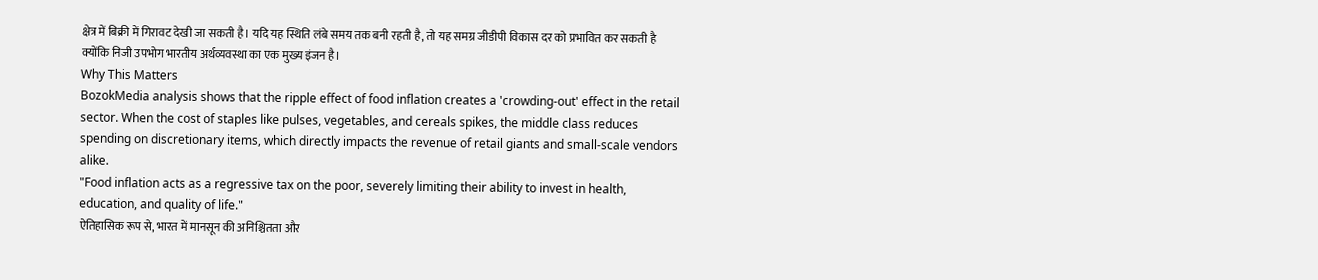क्षेत्र में बिक्री में गिरावट देखी जा सकती है। यदि यह स्थिति लंबे समय तक बनी रहती है, तो यह समग्र जीडीपी विकास दर को प्रभावित कर सकती है क्योंकि निजी उपभोग भारतीय अर्थव्यवस्था का एक मुख्य इंजन है।
Why This Matters
BozokMedia analysis shows that the ripple effect of food inflation creates a 'crowding-out' effect in the retail sector. When the cost of staples like pulses, vegetables, and cereals spikes, the middle class reduces spending on discretionary items, which directly impacts the revenue of retail giants and small-scale vendors alike.
"Food inflation acts as a regressive tax on the poor, severely limiting their ability to invest in health, education, and quality of life."
ऐतिहासिक रूप से, भारत में मानसून की अनिश्चितता और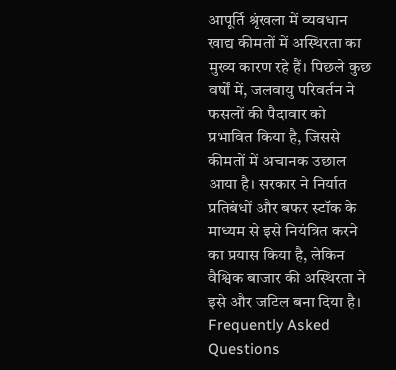आपूर्ति श्रृंखला में व्यवधान खाद्य कीमतों में अस्थिरता का मुख्य कारण रहे हैं। पिछले कुछ वर्षों में, जलवायु परिवर्तन ने फसलों की पैदावार को प्रभावित किया है, जिससे कीमतों में अचानक उछाल आया है। सरकार ने निर्यात प्रतिबंधों और बफर स्टॉक के माध्यम से इसे नियंत्रित करने का प्रयास किया है, लेकिन वैश्विक बाजार की अस्थिरता ने इसे और जटिल बना दिया है।
Frequently Asked Questions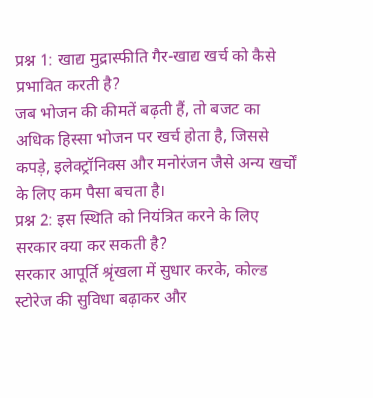प्रश्न 1: खाद्य मुद्रास्फीति गैर-खाद्य खर्च को कैसे प्रभावित करती है?
जब भोजन की कीमतें बढ़ती हैं, तो बजट का अधिक हिस्सा भोजन पर खर्च होता है, जिससे कपड़े, इलेक्ट्रॉनिक्स और मनोरंजन जैसे अन्य खर्चों के लिए कम पैसा बचता है।
प्रश्न 2: इस स्थिति को नियंत्रित करने के लिए सरकार क्या कर सकती है?
सरकार आपूर्ति श्रृंखला में सुधार करके, कोल्ड स्टोरेज की सुविधा बढ़ाकर और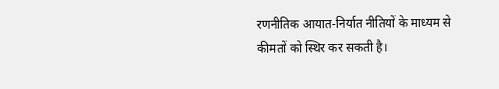रणनीतिक आयात-निर्यात नीतियों के माध्यम से कीमतों को स्थिर कर सकती है।